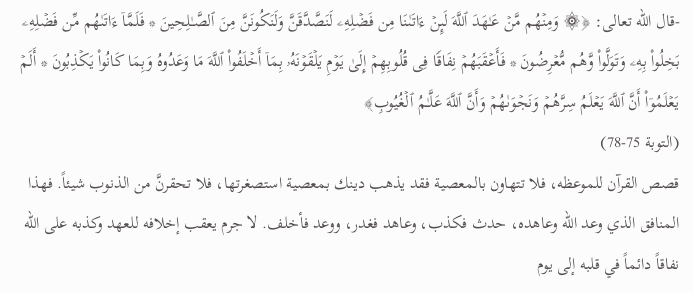-قال الله تعالى: ﴿۞ وَمِنۡهُم مَّنۡ عَـٰهَدَ ٱللَّهَ لَىِٕنۡ ءَاتَىٰنَا مِن فَضۡلِهِۦ لَنَصَّدَّقَنَّ وَلَنَكُونَنَّ مِنَ ٱلصَّـٰلِحِینَ * فَلَمَّاۤ ءَاتَىٰهُم مِّن فَضۡلِهِۦ بَخِلُوا۟ بِهِۦ وَتَوَلَّوا۟ وَّهُم مُّعۡرِضُونَ * فَأَعۡقَبَهُمۡ نِفَاقࣰا فِی قُلُوبِهِمۡ إِلَىٰ یَوۡمِ یَلۡقَوۡنَهُۥ بِمَاۤ أَخۡلَفُوا۟ ٱللَّهَ مَا وَعَدُوهُ وَبِمَا كَانُوا۟ یَكۡذِبُونَ * أَلَمۡ یَعۡلَمُوۤا۟ أَنَّ ٱللَّهَ یَعۡلَمُ سِرَّهُمۡ وَنَجۡوَىٰهُمۡ وَأَنَّ ٱللَّهَ عَلَّـٰمُ ٱلۡغُیُوبِ﴾
(التوبة 75-78)
قصص القرآن للموعظه، فلا تتهاون بالمعصية فقد يذهب دينك بمعصية استصغرتها، فلا تحقرنَّ من الذنوب شيئاً. فهذا المنافق الذي وعد اللّه وعاهده، حدث فكذب، وعاهد فغدر، ووعد فأخلف. لا جرم يعقب إخلافه للعهد وكذبه على اللّه نفاقاً دائماً في قلبه إلى يوم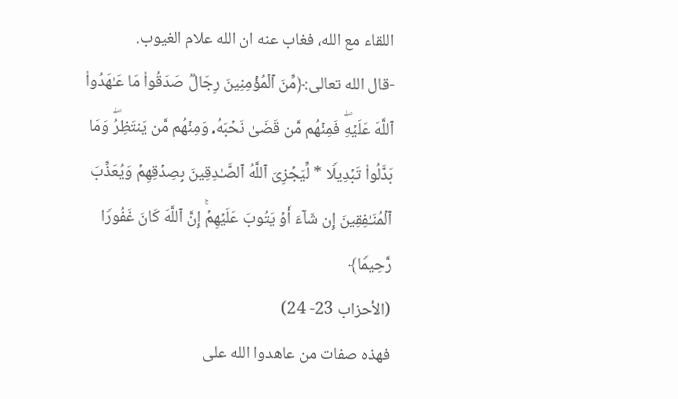اللقاء مع الله، فغاب عنه ان الله علام الغيوب.
-قال الله تعالى:﴿مِّنَ ٱلۡمُؤۡمِنِینَ رِجَالࣱ صَدَقُوا۟ مَا عَـٰهَدُوا۟ ٱللَّهَ عَلَیۡهِۖ فَمِنۡهُم مَّن قَضَىٰ نَحۡبَهُۥ وَمِنۡهُم مَّن یَنتَظِرُۖ وَمَا بَدَّلُوا۟ تَبۡدِیلࣰا * لِّیَجۡزِیَ ٱللَّهُ ٱلصَّـٰدِقِینَ بِصِدۡقِهِمۡ وَیُعَذِّبَ ٱلۡمُنَـٰفِقِینَ إِن شَاۤءَ أَوۡ یَتُوبَ عَلَیۡهِمۡۚ إِنَّ ٱللَّهَ كَانَ غَفُورࣰا رَّحِیمࣰا﴾
(الأحزاب 23- 24)
فهذه صفات من عاهدوا الله على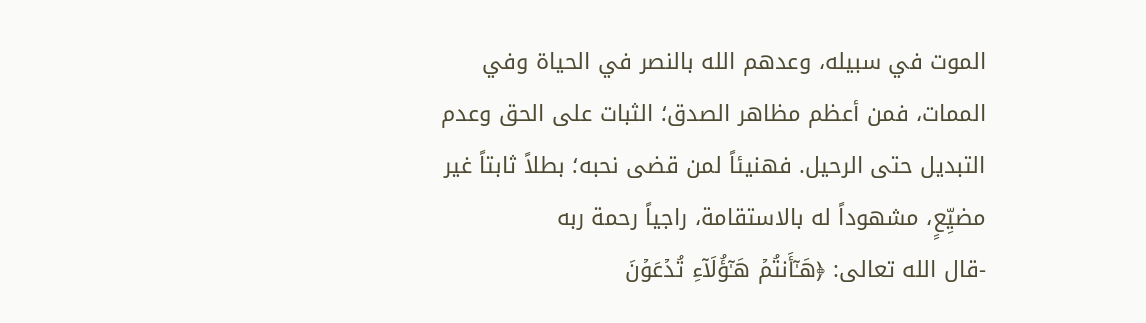الموت في سبيله، وعدهم الله بالنصر في الحياة وفي الممات، فمن أعظم مظاهر الصدق؛ الثبات على الحق وعدم التبديل حتى الرحيل. فهنيئاً لمن قضى نحبه؛ بطلاً ثابتاً غير مضيِّعٍ، مشهوداً له بالاستقامة، راجياً رحمة ربه
-قال الله تعالى: ﴿هَـٰۤأَنتُمۡ هَـٰۤؤُلَاۤءِ تُدۡعَوۡنَ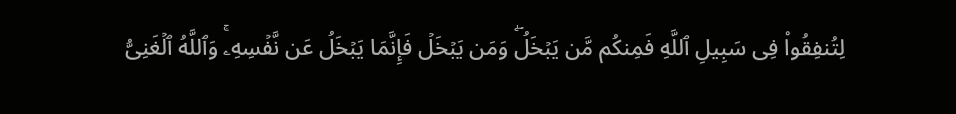لِتُنفِقُوا۟ فِی سَبِیلِ ٱللَّهِ فَمِنكُم مَّن یَبۡخَلُۖ وَمَن یَبۡخَلۡ فَإِنَّمَا یَبۡخَلُ عَن نَّفۡسِهِۦۚ وَٱللَّهُ ٱلۡغَنِیُّ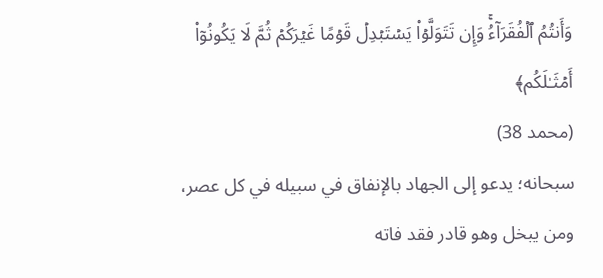وَأَنتُمُ ٱلۡفُقَرَاۤءُۚ وَإِن تَتَوَلَّوۡا۟ یَسۡتَبۡدِلۡ قَوۡمًا غَیۡرَكُمۡ ثُمَّ لَا یَكُونُوۤا۟ أَمۡثَـٰلَكُم﴾
(محمد 38)
سبحانه؛ يدعو إلى الجهاد بالإنفاق في سبيله في كل عصر، ومن يبخل وهو قادر فقد فاته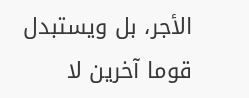الأجر، بل ويستبدل قوما آخرين لا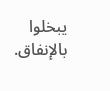يبخلوا بالإنفاق.